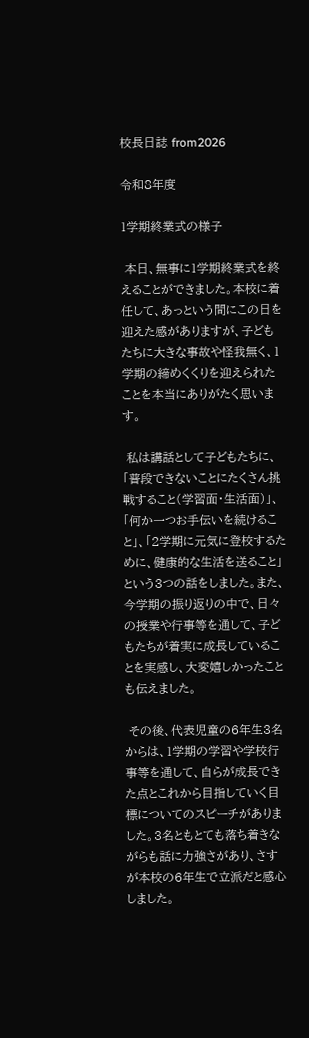校長日誌 from2026

令和8年度

1学期終業式の様子

 本日、無事に1学期終業式を終えることができました。本校に着任して、あっという間にこの日を迎えた感がありますが、子どもたちに大きな事故や怪我無く、1学期の締めくくりを迎えられたことを本当にありがたく思います。

 私は講話として子どもたちに、「普段できないことにたくさん挑戦すること(学習面・生活面)」、「何か一つお手伝いを続けること」、「2学期に元気に登校するために、健康的な生活を送ること」という3つの話をしました。また、今学期の振り返りの中で、日々の授業や行事等を通して、子どもたちが着実に成長していることを実感し、大変嬉しかったことも伝えました。

 その後、代表児童の6年生3名からは、1学期の学習や学校行事等を通して、自らが成長できた点とこれから目指していく目標についてのスピーチがありました。3名ともとても落ち着きながらも話に力強さがあり、さすが本校の6年生で立派だと感心しました。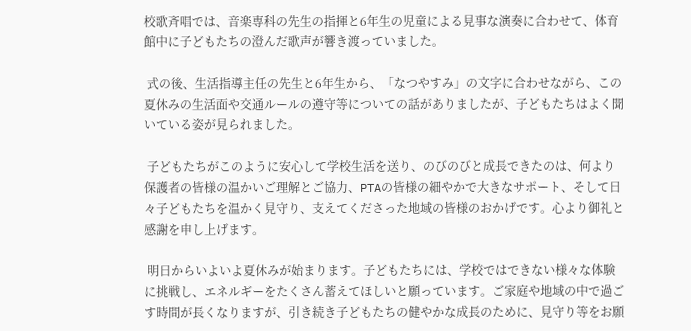校歌斉唱では、音楽専科の先生の指揮と6年生の児童による見事な演奏に合わせて、体育館中に子どもたちの澄んだ歌声が響き渡っていました。

 式の後、生活指導主任の先生と6年生から、「なつやすみ」の文字に合わせながら、この夏休みの生活面や交通ルールの遵守等についての話がありましたが、子どもたちはよく聞いている姿が見られました。

 子どもたちがこのように安心して学校生活を送り、のびのびと成長できたのは、何より保護者の皆様の温かいご理解とご協力、PTAの皆様の細やかで大きなサポート、そして日々子どもたちを温かく見守り、支えてくださった地域の皆様のおかげです。心より御礼と感謝を申し上げます。

 明日からいよいよ夏休みが始まります。子どもたちには、学校ではできない様々な体験に挑戦し、エネルギーをたくさん蓄えてほしいと願っています。ご家庭や地域の中で過ごす時間が長くなりますが、引き続き子どもたちの健やかな成長のために、見守り等をお願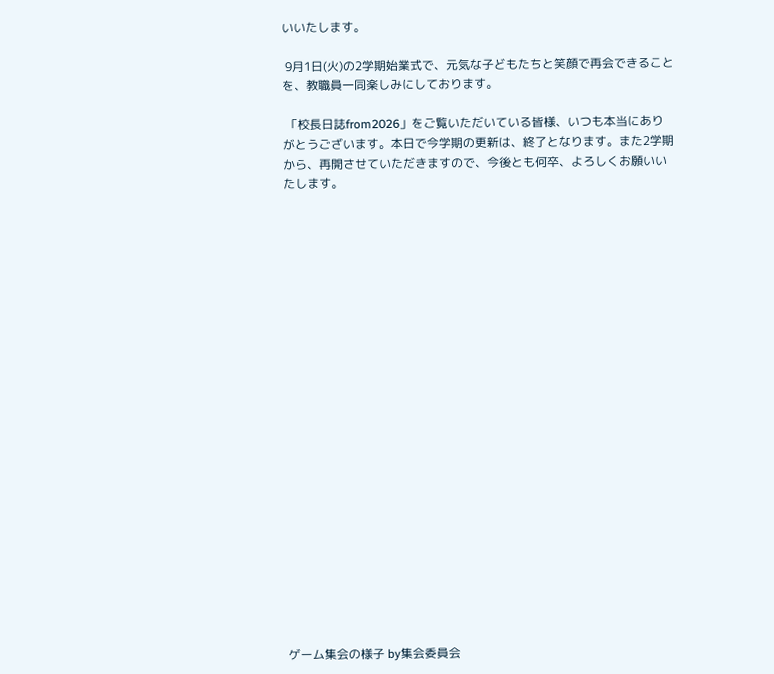いいたします。

 9月1日(火)の2学期始業式で、元気な子どもたちと笑顔で再会できることを、教職員一同楽しみにしております。

 「校長日誌from2026」をご覧いただいている皆様、いつも本当にありがとうございます。本日で今学期の更新は、終了となります。また2学期から、再開させていただきますので、今後とも何卒、よろしくお願いいたします。























ゲーム集会の様子 by集会委員会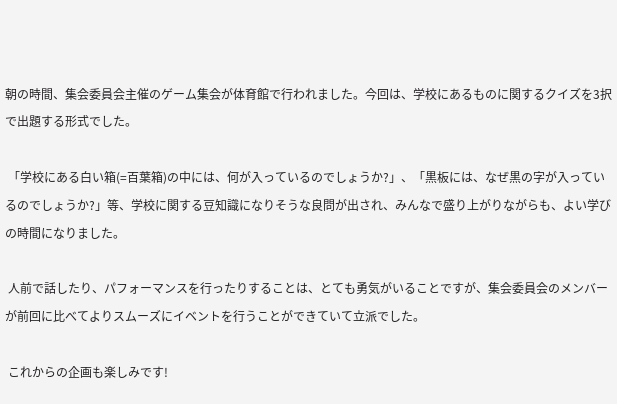朝の時間、集会委員会主催のゲーム集会が体育館で行われました。今回は、学校にあるものに関するクイズを3択で出題する形式でした。

 「学校にある白い箱(=百葉箱)の中には、何が入っているのでしょうか?」、「黒板には、なぜ黒の字が入っているのでしょうか?」等、学校に関する豆知識になりそうな良問が出され、みんなで盛り上がりながらも、よい学びの時間になりました。

 人前で話したり、パフォーマンスを行ったりすることは、とても勇気がいることですが、集会委員会のメンバーが前回に比べてよりスムーズにイベントを行うことができていて立派でした。

 これからの企画も楽しみです!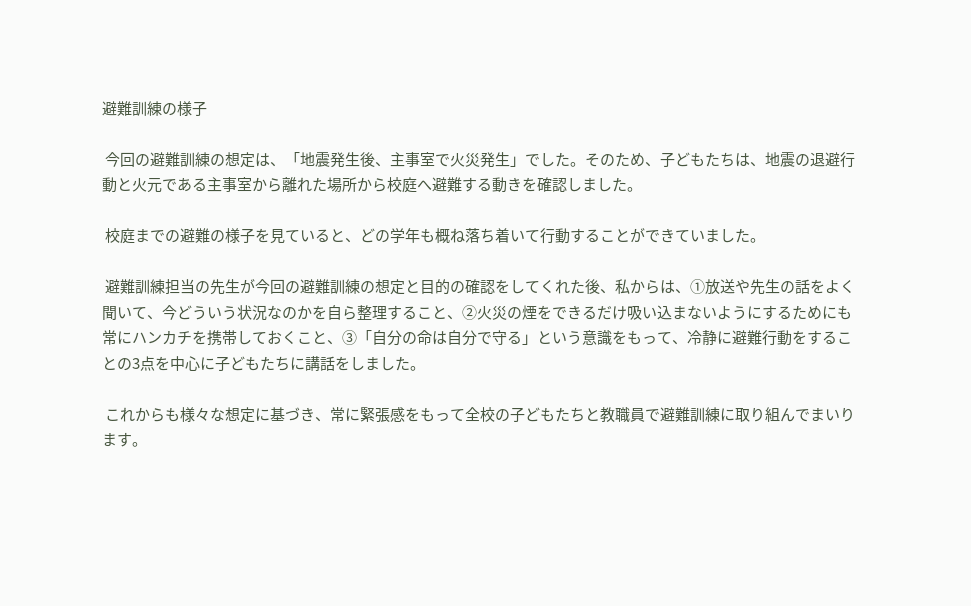避難訓練の様子

 今回の避難訓練の想定は、「地震発生後、主事室で火災発生」でした。そのため、子どもたちは、地震の退避行動と火元である主事室から離れた場所から校庭へ避難する動きを確認しました。

 校庭までの避難の様子を見ていると、どの学年も概ね落ち着いて行動することができていました。

 避難訓練担当の先生が今回の避難訓練の想定と目的の確認をしてくれた後、私からは、①放送や先生の話をよく聞いて、今どういう状況なのかを自ら整理すること、②火災の煙をできるだけ吸い込まないようにするためにも常にハンカチを携帯しておくこと、③「自分の命は自分で守る」という意識をもって、冷静に避難行動をすることの3点を中心に子どもたちに講話をしました。

 これからも様々な想定に基づき、常に緊張感をもって全校の子どもたちと教職員で避難訓練に取り組んでまいります。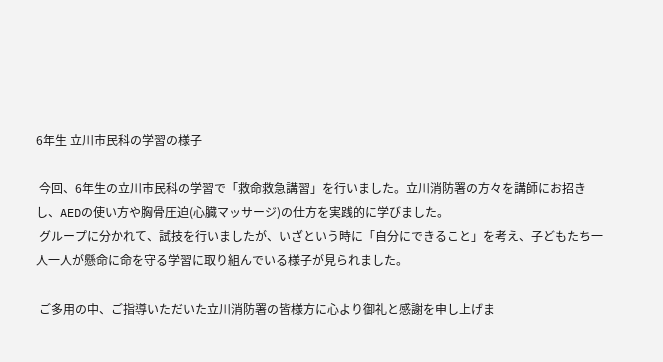6年生 立川市民科の学習の様子

 今回、6年生の立川市民科の学習で「救命救急講習」を行いました。立川消防署の方々を講師にお招きし、AEDの使い方や胸骨圧迫(心臓マッサージ)の仕方を実践的に学びました。
 グループに分かれて、試技を行いましたが、いざという時に「自分にできること」を考え、子どもたち一人一人が懸命に命を守る学習に取り組んでいる様子が見られました。

 ご多用の中、ご指導いただいた立川消防署の皆様方に心より御礼と感謝を申し上げま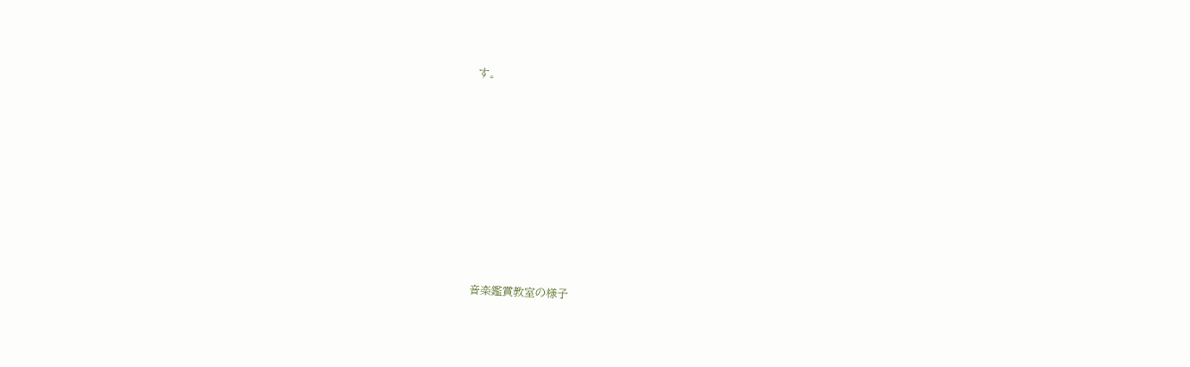す。

















音楽鑑賞教室の様子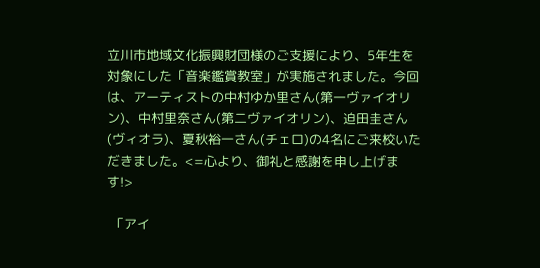立川市地域文化振興財団様のご支援により、5年生を対象にした「音楽鑑賞教室」が実施されました。今回は、アーティストの中村ゆか里さん(第一ヴァイオリン)、中村里奈さん(第二ヴァイオリン)、迫田圭さん(ヴィオラ)、夏秋裕一さん(チェロ)の4名にご来校いただきました。<=心より、御礼と感謝を申し上げます!>

 「アイ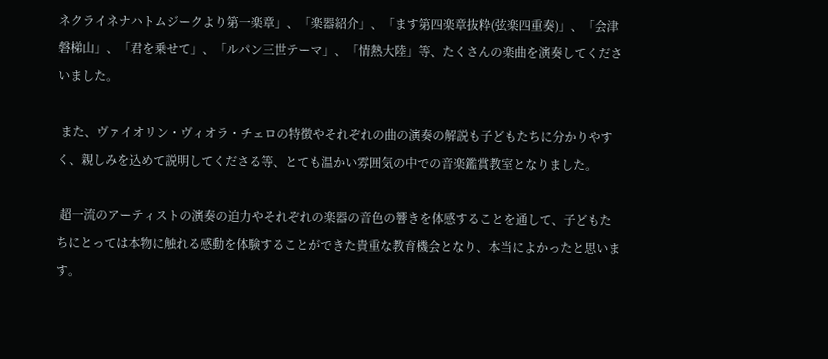ネクライネナハトムジークより第一楽章」、「楽器紹介」、「ます第四楽章抜粋(弦楽四重奏)」、「会津磐梯山」、「君を乗せて」、「ルパン三世テーマ」、「情熱大陸」等、たくさんの楽曲を演奏してくださいました。

 また、ヴァイオリン・ヴィオラ・チェロの特徴やそれぞれの曲の演奏の解説も子どもたちに分かりやすく、親しみを込めて説明してくださる等、とても温かい雰囲気の中での音楽鑑賞教室となりました。

 超一流のアーティストの演奏の迫力やそれぞれの楽器の音色の響きを体感することを通して、子どもたちにとっては本物に触れる感動を体験することができた貴重な教育機会となり、本当によかったと思います。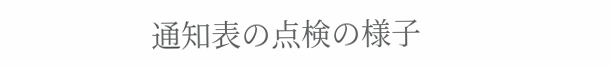通知表の点検の様子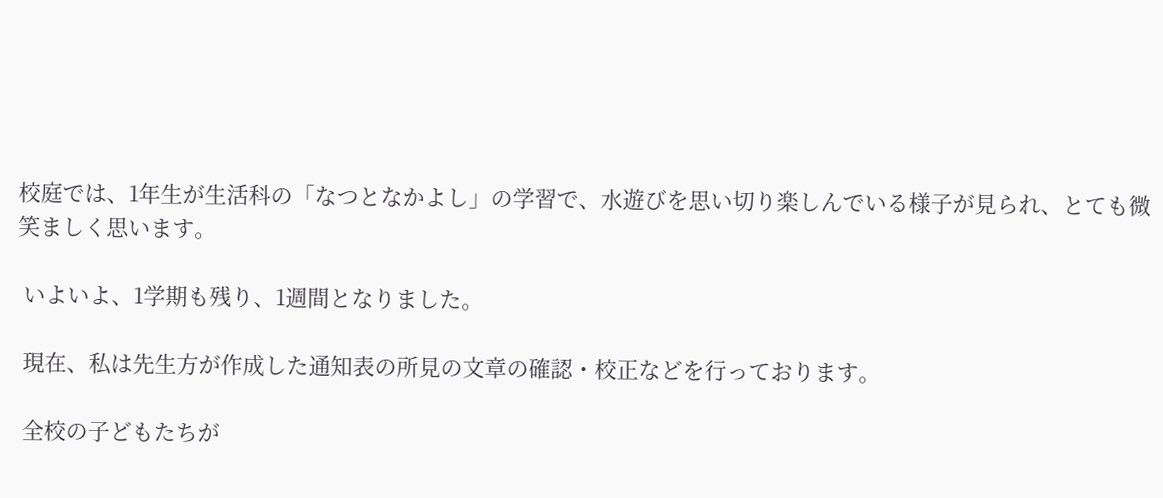校庭では、1年生が生活科の「なつとなかよし」の学習で、水遊びを思い切り楽しんでいる様子が見られ、とても微笑ましく思います。

 いよいよ、1学期も残り、1週間となりました。

 現在、私は先生方が作成した通知表の所見の文章の確認・校正などを行っております。

 全校の子どもたちが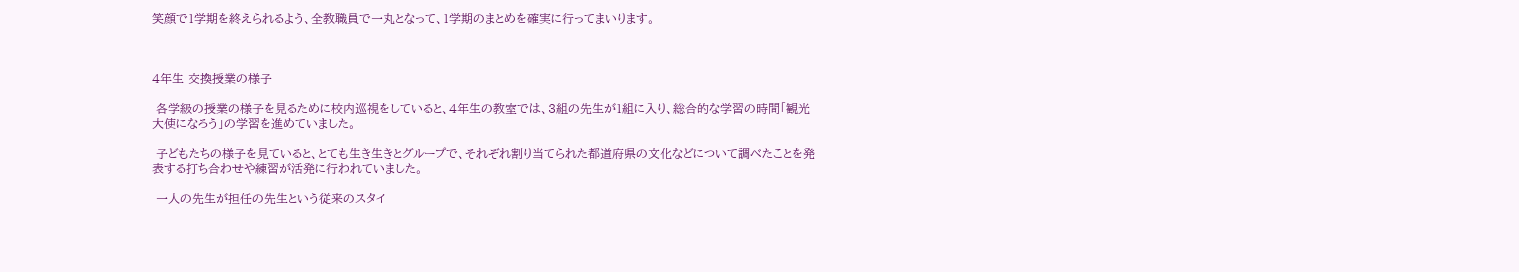笑顔で1学期を終えられるよう、全教職員で一丸となって、1学期のまとめを確実に行ってまいります。



4年生 交換授業の様子

 各学級の授業の様子を見るために校内巡視をしていると、4年生の教室では、3組の先生が1組に入り、総合的な学習の時間「観光大使になろう」の学習を進めていました。

 子どもたちの様子を見ていると、とても生き生きとグループで、それぞれ割り当てられた都道府県の文化などについて調べたことを発表する打ち合わせや練習が活発に行われていました。

 一人の先生が担任の先生という従来のスタイ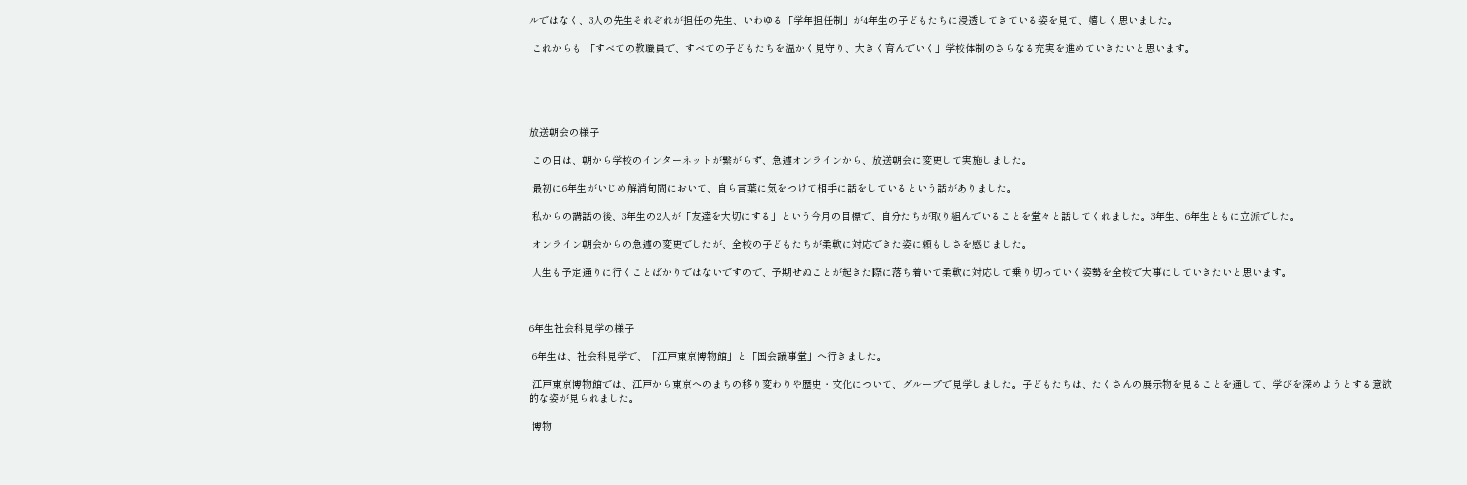ルではなく、3人の先生それぞれが担任の先生、いわゆる「学年担任制」が4年生の子どもたちに浸透してきている姿を見て、嬉しく思いました。

 これからも 「すべての教職員で、すべての子どもたちを温かく見守り、大きく育んでいく」学校体制のさらなる充実を進めていきたいと思います。





放送朝会の様子

 この日は、朝から学校のインターネットが繋がらず、急遽オンラインから、放送朝会に変更して実施しました。

 最初に6年生がいじめ解消旬間において、自ら言葉に気をつけて相手に話をしているという話がありました。

 私からの講話の後、3年生の2人が「友達を大切にする」という今月の目標で、自分たちが取り組んでいることを堂々と話してくれました。3年生、6年生ともに立派でした。

 オンライン朝会からの急遽の変更でしたが、全校の子どもたちが柔軟に対応できた姿に頼もしさを感じました。

 人生も予定通りに行くことばかりではないですので、予期せぬことが起きた際に落ち着いて柔軟に対応して乗り切っていく姿勢を全校で大事にしていきたいと思います。



6年生社会科見学の様子

 6年生は、社会科見学で、「江戸東京博物館」と「国会議事堂」へ行きました。

 江戸東京博物館では、江戸から東京へのまちの移り変わりや歴史・文化について、グループで見学しました。子どもたちは、たくさんの展示物を見ることを通して、学びを深めようとする意欲的な姿が見られました。

 博物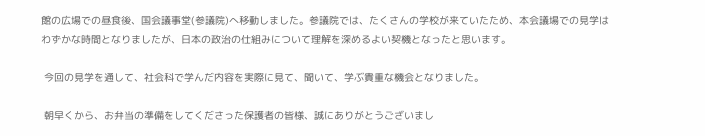館の広場での昼食後、国会議事堂(参議院)へ移動しました。参議院では、たくさんの学校が来ていたため、本会議場での見学はわずかな時間となりましたが、日本の政治の仕組みについて理解を深めるよい契機となったと思います。

 今回の見学を通して、社会科で学んだ内容を実際に見て、聞いて、学ぶ貴重な機会となりました。

 朝早くから、お弁当の準備をしてくださった保護者の皆様、誠にありがとうございまし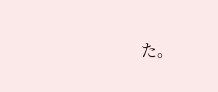た。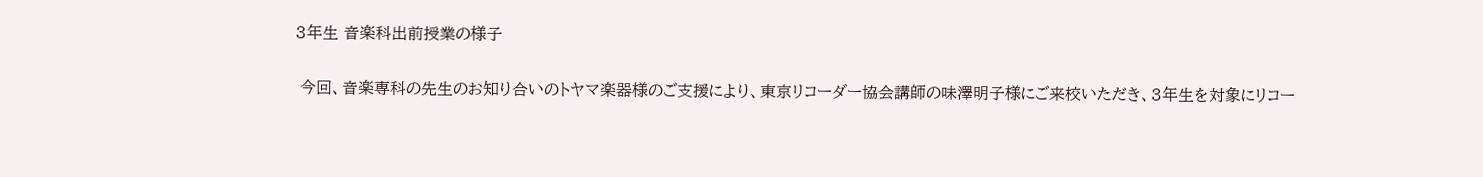3年生 音楽科出前授業の様子

 今回、音楽専科の先生のお知り合いのトヤマ楽器様のご支援により、東京リコーダー協会講師の味澤明子様にご来校いただき、3年生を対象にリコー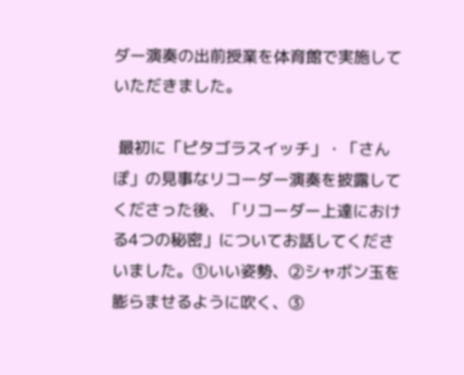ダー演奏の出前授業を体育館で実施していただきました。

 最初に「ピタゴラスイッチ」・「さんぽ」の見事なリコーダー演奏を披露してくださった後、「リコーダー上達における4つの秘密」についてお話してくださいました。①いい姿勢、②シャボン玉を膨らませるように吹く、③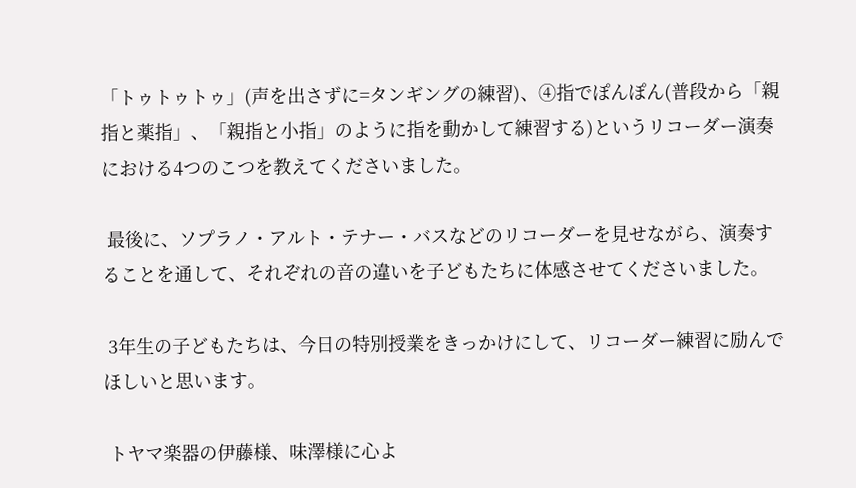「トゥトゥトゥ」(声を出さずに=タンギングの練習)、④指でぽんぽん(普段から「親指と薬指」、「親指と小指」のように指を動かして練習する)というリコーダー演奏における4つのこつを教えてくださいました。

 最後に、ソプラノ・アルト・テナー・バスなどのリコーダーを見せながら、演奏することを通して、それぞれの音の違いを子どもたちに体感させてくださいました。

 3年生の子どもたちは、今日の特別授業をきっかけにして、リコーダー練習に励んでほしいと思います。

 トヤマ楽器の伊藤様、味澤様に心よ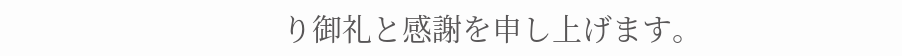り御礼と感謝を申し上げます。